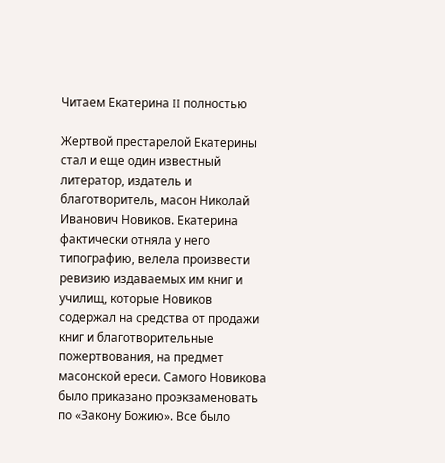Читаем Екатерина II полностью

Жертвой престарелой Екатерины стал и еще один известный литератор, издатель и благотворитель, масон Николай Иванович Новиков. Екатерина фактически отняла у него типографию, велела произвести ревизию издаваемых им книг и училищ, которые Новиков содержал на средства от продажи книг и благотворительные пожертвования, на предмет масонской ереси. Самого Новикова было приказано проэкзаменовать по «Закону Божию». Все было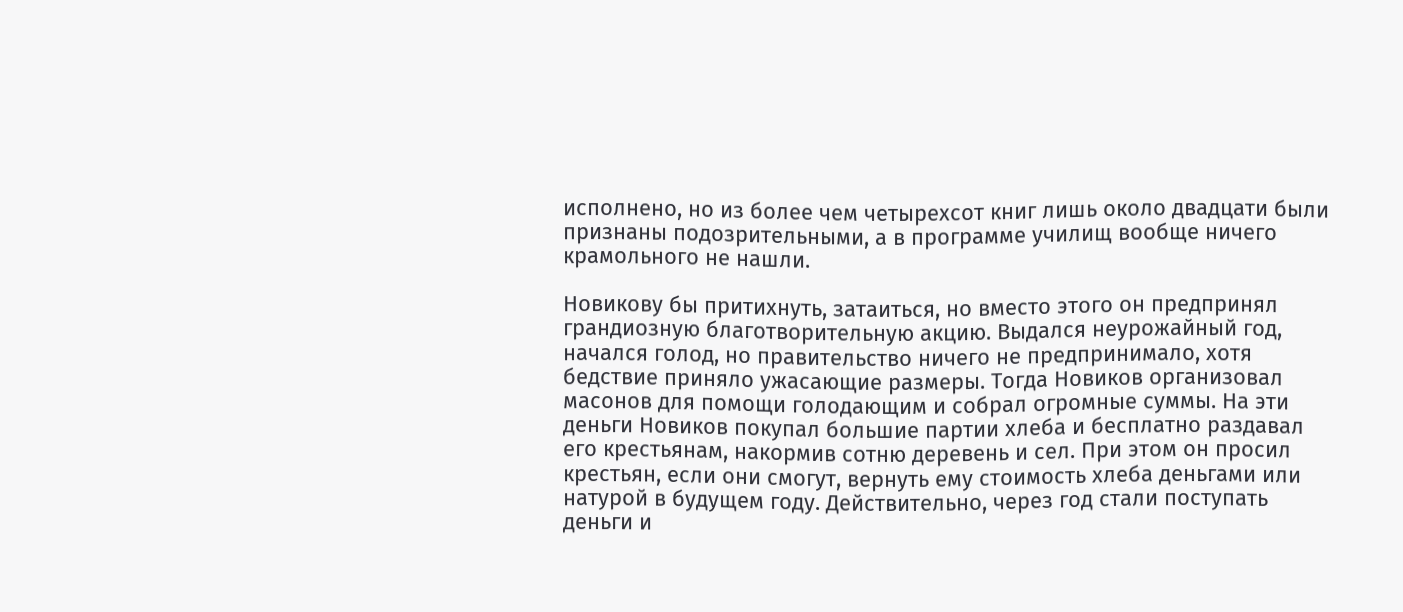исполнено, но из более чем четырехсот книг лишь около двадцати были признаны подозрительными, а в программе училищ вообще ничего крамольного не нашли.

Новикову бы притихнуть, затаиться, но вместо этого он предпринял грандиозную благотворительную акцию. Выдался неурожайный год, начался голод, но правительство ничего не предпринимало, хотя бедствие приняло ужасающие размеры. Тогда Новиков организовал масонов для помощи голодающим и собрал огромные суммы. На эти деньги Новиков покупал большие партии хлеба и бесплатно раздавал его крестьянам, накормив сотню деревень и сел. При этом он просил крестьян, если они смогут, вернуть ему стоимость хлеба деньгами или натурой в будущем году. Действительно, через год стали поступать деньги и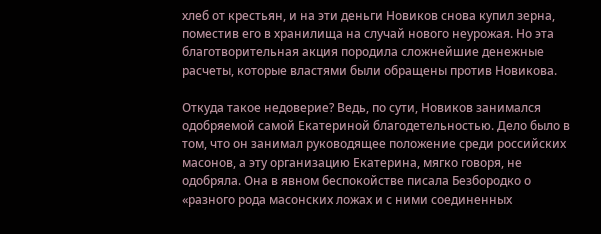хлеб от крестьян, и на эти деньги Новиков снова купил зерна, поместив его в хранилища на случай нового неурожая. Но эта благотворительная акция породила сложнейшие денежные расчеты, которые властями были обращены против Новикова.

Откуда такое недоверие? Ведь, по сути, Новиков занимался одобряемой самой Екатериной благодетельностью. Дело было в том, что он занимал руководящее положение среди российских масонов, а эту организацию Екатерина, мягко говоря, не одобряла. Она в явном беспокойстве писала Безбородко о «разного рода масонских ложах и с ними соединенных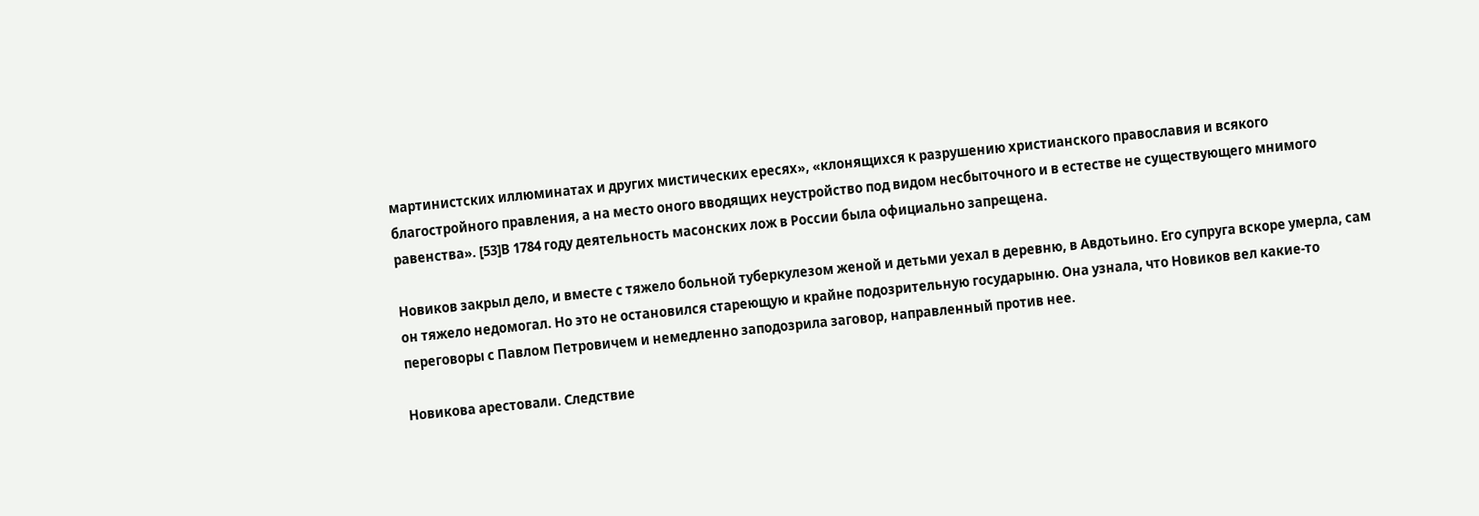мартинистских иллюминатах и других мистических ересях», «клонящихся к разрушению христианского православия и всякого благостройного правления, а на место оного вводящих неустройство под видом несбыточного и в естестве не существующего мнимого равенства». [53]В 1784 году деятельность масонских лож в России была официально запрещена.

Новиков закрыл дело, и вместе с тяжело больной туберкулезом женой и детьми уехал в деревню, в Авдотьино. Его супруга вскоре умерла, сам он тяжело недомогал. Но это не остановился стареющую и крайне подозрительную государыню. Она узнала, что Новиков вел какие-то переговоры с Павлом Петровичем и немедленно заподозрила заговор, направленный против нее.

Новикова арестовали. Следствие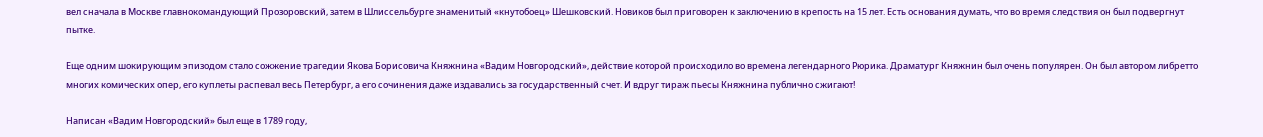вел сначала в Москве главнокомандующий Прозоровский, затем в Шлиссельбурге знаменитый «кнутобоец» Шешковский. Новиков был приговорен к заключению в крепость на 15 лет. Есть основания думать, что во время следствия он был подвергнут пытке.

Еще одним шокирующим эпизодом стало сожжение трагедии Якова Борисовича Княжнина «Вадим Новгородский», действие которой происходило во времена легендарного Рюрика. Драматург Княжнин был очень популярен. Он был автором либретто многих комических опер, его куплеты распевал весь Петербург, а его сочинения даже издавались за государственный счет. И вдруг тираж пьесы Княжнина публично сжигают!

Написан «Вадим Новгородский» был еще в 1789 году,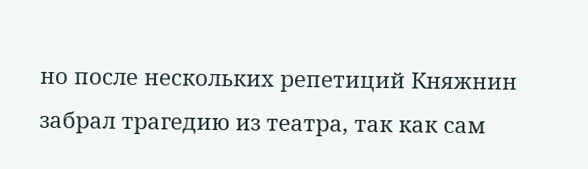но после нескольких репетиций Княжнин забрал трагедию из театра, так как сам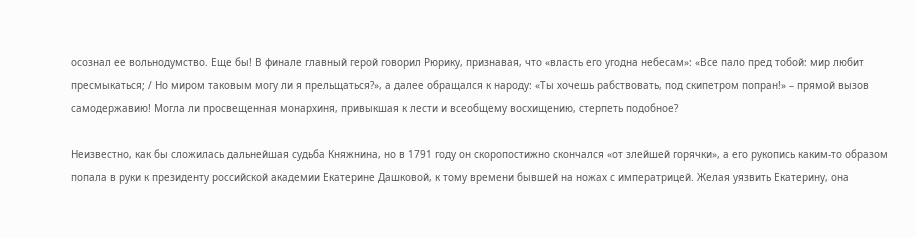осознал ее вольнодумство. Еще бы! В финале главный герой говорил Рюрику, признавая, что «власть его угодна небесам»: «Все пало пред тобой: мир любит пресмыкаться; / Но миром таковым могу ли я прельщаться?», а далее обращался к народу: «Ты хочешь рабствовать, под скипетром попран!» – прямой вызов самодержавию! Могла ли просвещенная монархиня, привыкшая к лести и всеобщему восхищению, стерпеть подобное?

Неизвестно, как бы сложилась дальнейшая судьба Княжнина, но в 1791 году он скоропостижно скончался «от злейшей горячки», а его рукопись каким-то образом попала в руки к президенту российской академии Екатерине Дашковой, к тому времени бывшей на ножах с императрицей. Желая уязвить Екатерину, она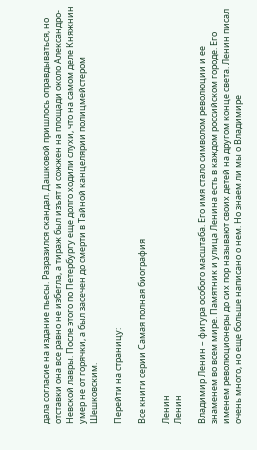дала согласие на издание пьесы. Разразился скандал. Дашковой пришлось оправдываться, но отставки она все равно не избегла, а тираж был изъят и сожжен на площади около Александро-Невской лавры. После этого по Петербургу еще долго ходили слухи, что на самом деле Княжнин умер не от горячки, а был засечен до смерти в Тайной канцелярии полицмейстером Шешковским.

Перейти на страницу:

Все книги серии Самая полная биография

Ленин
Ленин

Владимир Ленин – фигура особого масштаба. Его имя стало символом революции и ее знаменем во всем мире. Памятник и улица Ленина есть в каждом российском городе. Его именем революционеры до сих пор называют своих детей на другом конце света. Ленин писал очень много, но еще больше написано о нем. Но знаем ли мы о Владимире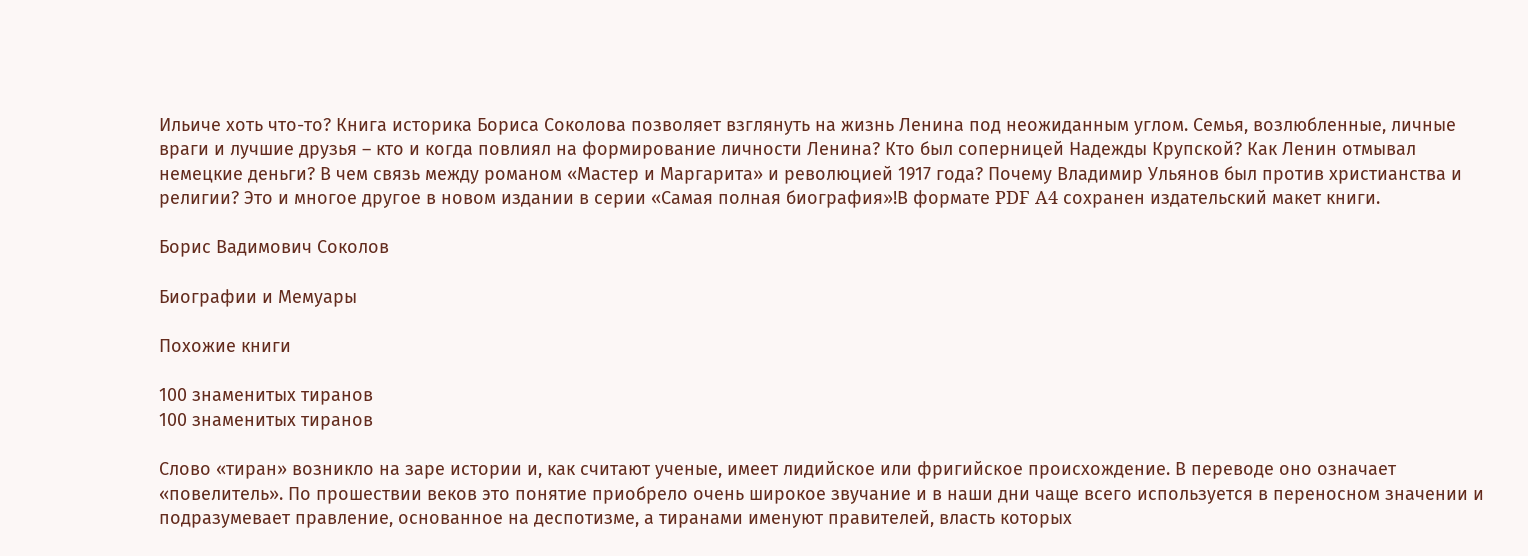Ильиче хоть что-то? Книга историка Бориса Соколова позволяет взглянуть на жизнь Ленина под неожиданным углом. Семья, возлюбленные, личные враги и лучшие друзья – кто и когда повлиял на формирование личности Ленина? Кто был соперницей Надежды Крупской? Как Ленин отмывал немецкие деньги? В чем связь между романом «Мастер и Маргарита» и революцией 1917 года? Почему Владимир Ульянов был против христианства и религии? Это и многое другое в новом издании в серии «Самая полная биография»!В формате PDF A4 сохранен издательский макет книги.

Борис Вадимович Соколов

Биографии и Мемуары

Похожие книги

100 знаменитых тиранов
100 знаменитых тиранов

Слово «тиран» возникло на заре истории и, как считают ученые, имеет лидийское или фригийское происхождение. В переводе оно означает «повелитель». По прошествии веков это понятие приобрело очень широкое звучание и в наши дни чаще всего используется в переносном значении и подразумевает правление, основанное на деспотизме, а тиранами именуют правителей, власть которых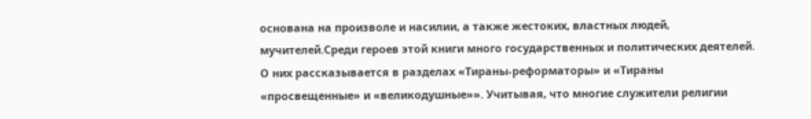основана на произволе и насилии, а также жестоких, властных людей, мучителей.Среди героев этой книги много государственных и политических деятелей. О них рассказывается в разделах «Тираны-реформаторы» и «Тираны «просвещенные» и «великодушные»». Учитывая, что многие служители религии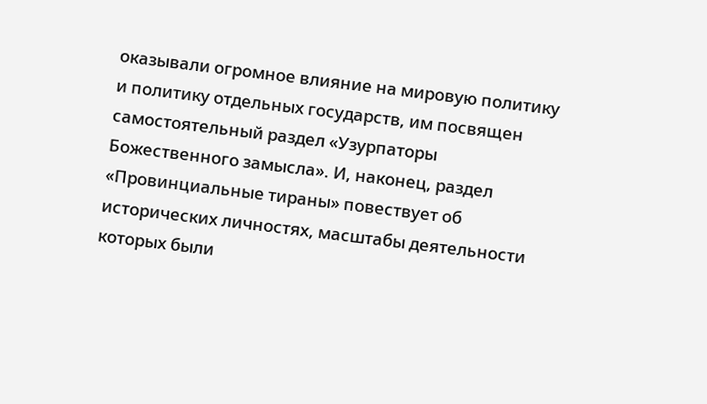оказывали огромное влияние на мировую политику и политику отдельных государств, им посвящен самостоятельный раздел «Узурпаторы Божественного замысла». И, наконец, раздел «Провинциальные тираны» повествует об исторических личностях, масштабы деятельности которых были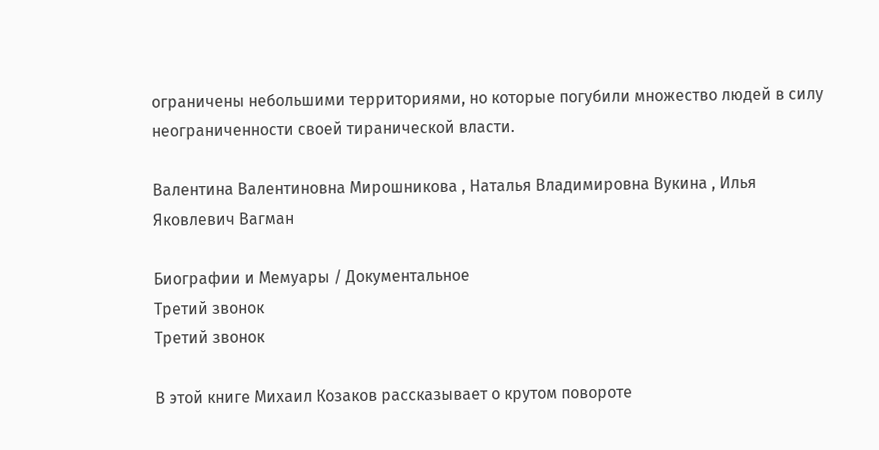ограничены небольшими территориями, но которые погубили множество людей в силу неограниченности своей тиранической власти.

Валентина Валентиновна Мирошникова , Наталья Владимировна Вукина , Илья Яковлевич Вагман

Биографии и Мемуары / Документальное
Третий звонок
Третий звонок

В этой книге Михаил Козаков рассказывает о крутом повороте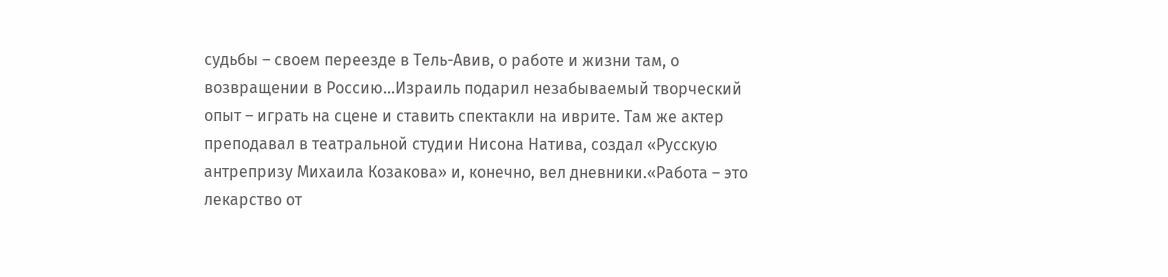судьбы – своем переезде в Тель-Авив, о работе и жизни там, о возвращении в Россию…Израиль подарил незабываемый творческий опыт – играть на сцене и ставить спектакли на иврите. Там же актер преподавал в театральной студии Нисона Натива, создал «Русскую антрепризу Михаила Козакова» и, конечно, вел дневники.«Работа – это лекарство от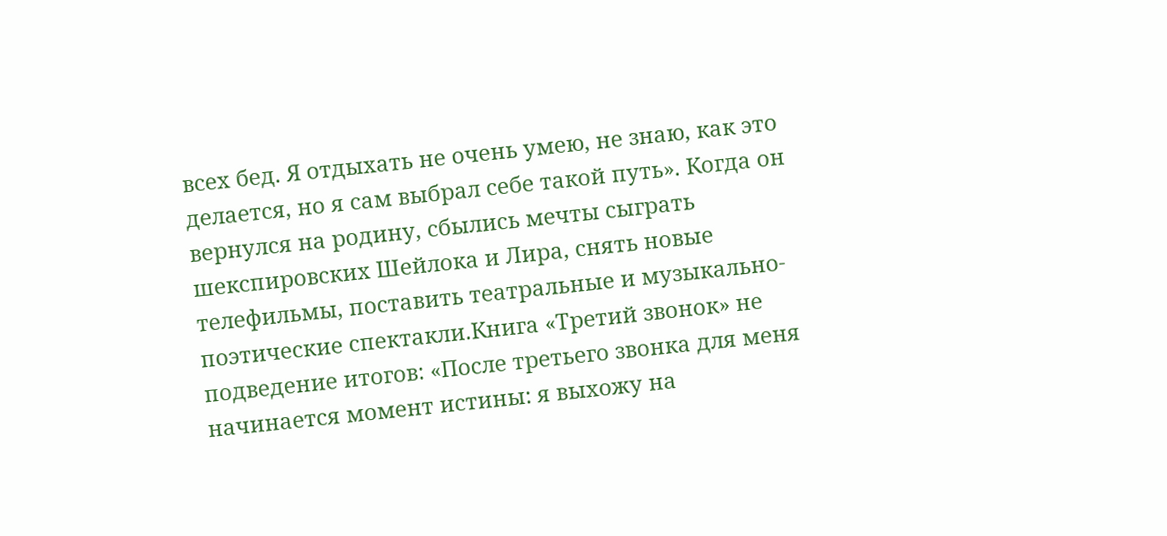всех бед. Я отдыхать не очень умею, не знаю, как это делается, но я сам выбрал себе такой путь». Когда он вернулся на родину, сбылись мечты сыграть шекспировских Шейлока и Лира, снять новые телефильмы, поставить театральные и музыкально-поэтические спектакли.Книга «Третий звонок» не подведение итогов: «После третьего звонка для меня начинается момент истины: я выхожу на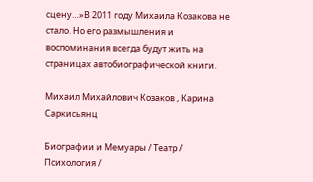сцену…»В 2011 году Михаила Козакова не стало. Но его размышления и воспоминания всегда будут жить на страницах автобиографической книги.

Михаил Михайлович Козаков , Карина Саркисьянц

Биографии и Мемуары / Театр / Психология /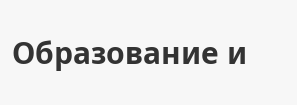Образование и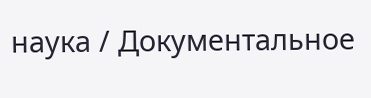наука / Документальное